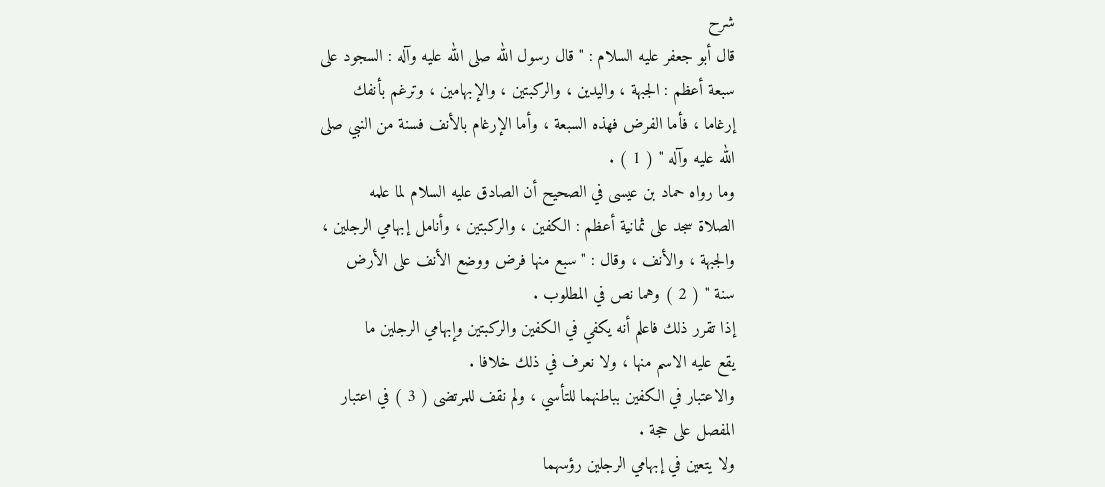شرح
قال أبو جعفر عليه السلام : " قال رسول الله صلى الله عليه وآله : السجود على
سبعة أعظم : الجبهة ، واليدين ، والركبتين ، والإبهامين ، وترغم بأنفك
إرغاما ، فأما الفرض فهذه السبعة ، وأما الإرغام بالأنف فسنة من النبي صلى
الله عليه وآله " ( 1 ) .
وما رواه حماد بن عيسى في الصحيح أن الصادق عليه السلام لما علمه
الصلاة سجد على ثمانية أعظم : الكفين ، والركبتين ، وأنامل إبهامي الرجلين ،
والجبهة ، والأنف ، وقال : " سبع منها فرض ووضع الأنف على الأرض
سنة " ( 2 ) وهما نص في المطلوب .
إذا تقرر ذلك فاعلم أنه يكفي في الكفين والركبتين وإبهامي الرجلين ما
يقع عليه الاسم منها ، ولا نعرف في ذلك خلافا .
والاعتبار في الكفين بباطنهما للتأسي ، ولم نقف للمرتضى ( 3 ) في اعتبار
المفصل على حجة .
ولا يتعين في إبهامي الرجلين رؤسهما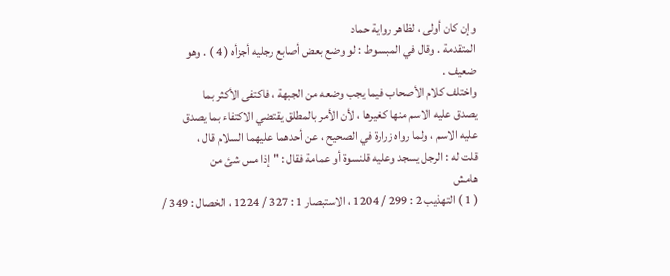وإن كان أولى ، لظاهر رواية حماد
المتقدمة . وقال في المبسوط : لو وضع بعض أصابع رجليه أجزأه ( 4 ) . وهو
ضعيف .
واختلف كلام الأصحاب فيما يجب وضعه من الجبهة ، فاكتفى الأكثر بما
يصدق عليه الاسم منها كغيرها ، لأن الأمر بالمطلق يقتضي الاكتفاء بما يصدق
عليه الاسم ، ولما رواه زرارة في الصحيح ، عن أحدهما عليهما السلام قال ،
قلت له : الرجل يسجد وعليه قلنسوة أو عمامة فقال : " إذا مس شئ من
هامش
( 1 ) التهذيب 2 : 299 / 1204 ، الاستبصار 1 : 327 / 1224 ، الخصال : 349 /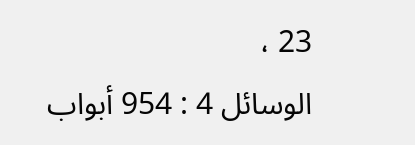23 ،
الوسائل 4 : 954 أبواب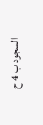السجود ب 4 ح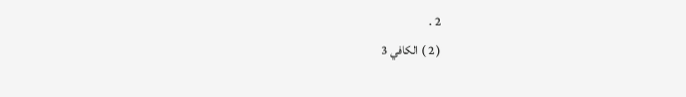2 .
( 2 ) الكافي 3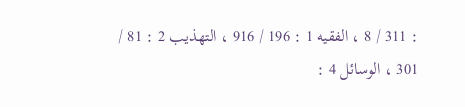: 311 / 8 ، الفقيه 1 : 196 / 916 ، التهذيب 2 : 81 / 301 ، الوسائل 4 :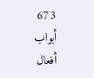673 أبواب أفعال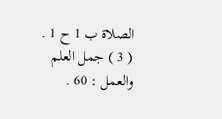الصلاة ب 1 ح 1 .
( 3 ) جمل العلم والعمل : 60 .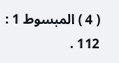( 4 ) المبسوط 1 : 112 .